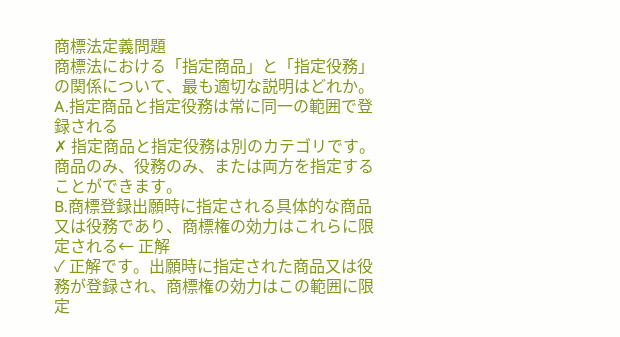商標法定義問題
商標法における「指定商品」と「指定役務」の関係について、最も適切な説明はどれか。
A.指定商品と指定役務は常に同一の範囲で登録される
✗ 指定商品と指定役務は別のカテゴリです。商品のみ、役務のみ、または両方を指定することができます。
B.商標登録出願時に指定される具体的な商品又は役務であり、商標権の効力はこれらに限定される← 正解
✓ 正解です。出願時に指定された商品又は役務が登録され、商標権の効力はこの範囲に限定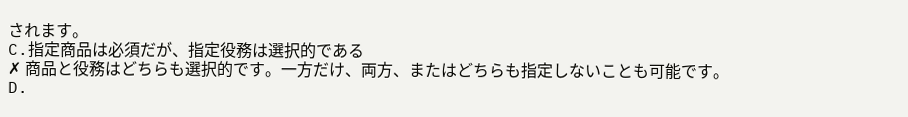されます。
C.指定商品は必須だが、指定役務は選択的である
✗ 商品と役務はどちらも選択的です。一方だけ、両方、またはどちらも指定しないことも可能です。
D.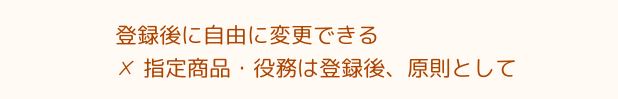登録後に自由に変更できる
✗ 指定商品・役務は登録後、原則として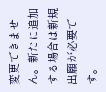変更できません。新たに追加する場合は新規出願が必要です。